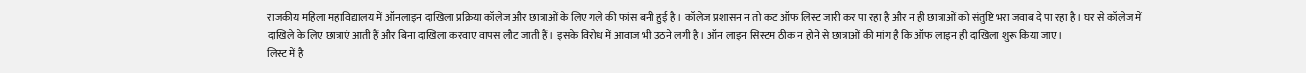राजकीय महिला महाविद्यालय में ऑनलाइन दाखिला प्रक्रिया कॉलेज और छात्राओं के लिए गले की फांस बनी हुई है। कॉलेज प्रशासन न तो कट ऑफ लिस्ट जारी कर पा रहा है और न ही छात्राओं को संतुष्टि भरा जवाब दे पा रहा है। घर से कॉलेज में दाखिले के लिए छात्राएं आती हैं और बिना दाखिला करवाए वापस लौट जाती हैं। इसके विरोध में आवाज भी उठने लगी है। ऑन लाइन सिस्टम ठीक न होने से छात्राओं की मांग है कि ऑफ लाइन ही दाखिला शुरू किया जाए।
लिस्ट में है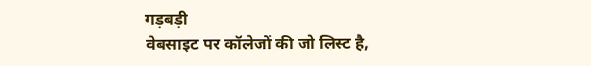गड़बड़ी
वेबसाइट पर कॉलेजों की जो लिस्ट है,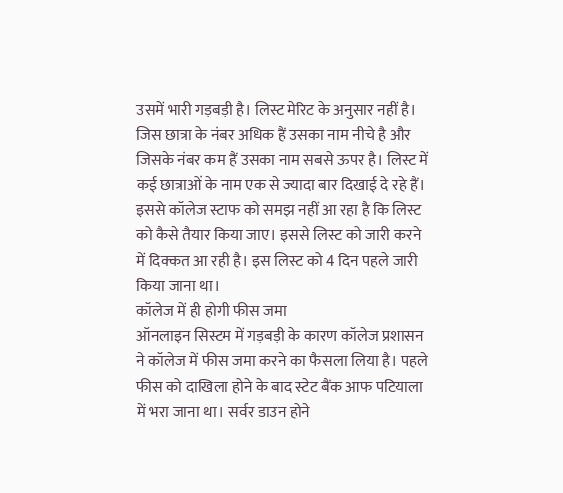उसमें भारी गड़बड़ी है। लिस्ट मेरिट के अनुसार नहीं है। जिस छात्रा के नंबर अधिक हैं उसका नाम नीचे है और जिसके नंबर कम हैं उसका नाम सबसे ऊपर है। लिस्ट में कई छात्राओं के नाम एक से ज्यादा बार दिखाई दे रहे हैं। इससे कॉलेज स्टाफ को समझ नहीं आ रहा है कि लिस्ट को कैसे तैयार किया जाए। इससे लिस्ट को जारी करने में दिक्कत आ रही है। इस लिस्ट को 4 दिन पहले जारी किया जाना था।
कॉलेज में ही होगी फीस जमा
ऑनलाइन सिस्टम में गड़बड़ी के कारण कॉलेज प्रशासन ने कॉलेज में फीस जमा करने का फैसला लिया है। पहले फीस को दाखिला होने के बाद स्टेट बैंक आफ पटियाला में भरा जाना था। सर्वर डाउन होने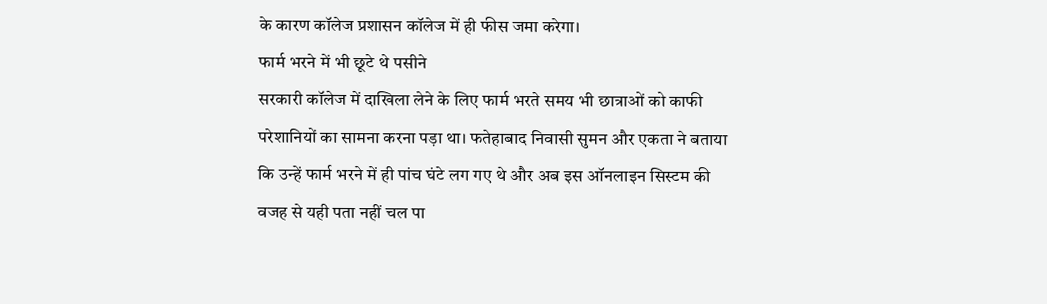के कारण कॉलेज प्रशासन कॉलेज में ही फीस जमा करेगा।
फार्म भरने में भी छूटे थे पसीने
सरकारी कॉलेज में दाखिला लेने के लिए फार्म भरते समय भी छात्राओं को काफी परेशानियों का सामना करना पड़ा था। फतेहाबाद निवासी सुमन और एकता ने बताया कि उन्हें फार्म भरने में ही पांच घंटे लग गए थे और अब इस ऑनलाइन सिस्टम की वजह से यही पता नहीं चल पा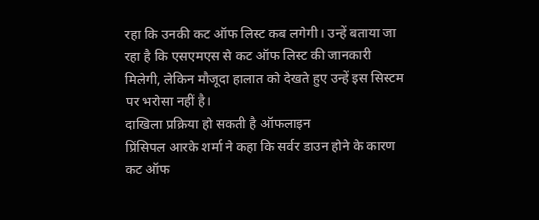रहा कि उनकी कट ऑफ लिस्ट कब लगेगी। उन्हें बताया जा रहा है कि एसएमएस से कट ऑफ लिस्ट की जानकारी मिलेगी, लेकिन मौजूदा हालात को देखते हुए उन्हें इस सिस्टम पर भरोसा नहीं है।
दाखिला प्रक्रिया हो सकती है ऑफलाइन
प्रिंसिपल आरके शर्मा ने कहा कि सर्वर डाउन होने के कारण कट ऑफ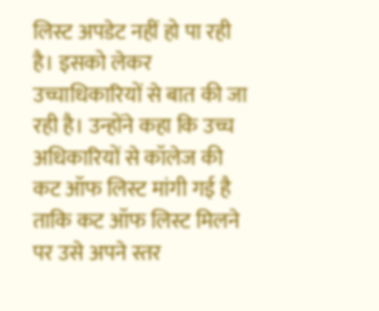लिस्ट अपडेट नहीं हो पा रही है। इसको लेकर उच्चाधिकारियों से बात की जा रही है। उन्होंने कहा कि उच्च अधिकारियों से कॉलेज की कट ऑफ लिस्ट मांगी गई है ताकि कट ऑफ लिस्ट मिलने पर उसे अपने स्तर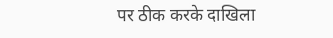पर ठीक करके दाखिला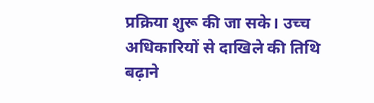प्रक्रिया शुरू की जा सके। उच्च अधिकारियों से दाखिले की तिथि बढ़ाने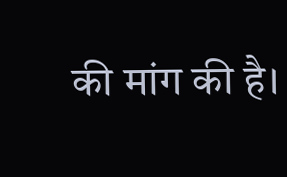की मांग की है।